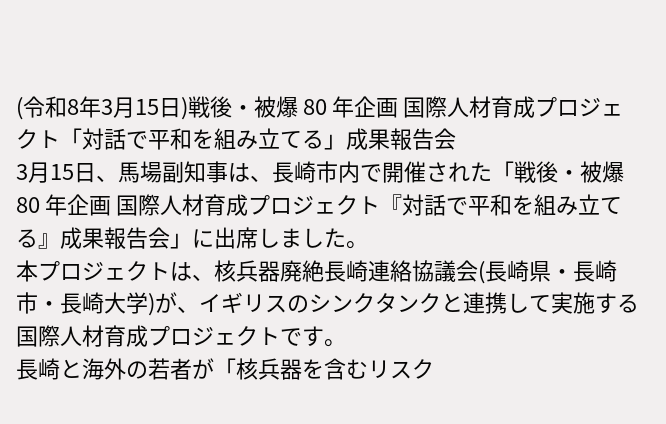(令和8年3月15日)戦後・被爆 80 年企画 国際人材育成プロジェクト「対話で平和を組み立てる」成果報告会
3月15日、馬場副知事は、長崎市内で開催された「戦後・被爆 80 年企画 国際人材育成プロジェクト『対話で平和を組み立てる』成果報告会」に出席しました。
本プロジェクトは、核兵器廃絶長崎連絡協議会(長崎県・長崎市・長崎大学)が、イギリスのシンクタンクと連携して実施する国際人材育成プロジェクトです。
長崎と海外の若者が「核兵器を含むリスク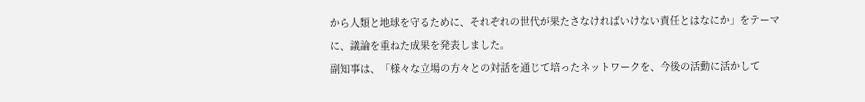から人類と地球を守るために、それぞれの世代が果たさなければいけない責任とはなにか」をテーマに、議論を重ねた成果を発表しました。
副知事は、「様々な立場の方々との対話を通じて培ったネットワークを、今後の活動に活かして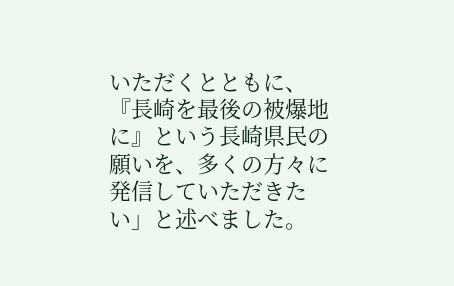いただくとともに、『長崎を最後の被爆地に』という長崎県民の願いを、多くの方々に発信していただきたい」と述べました。